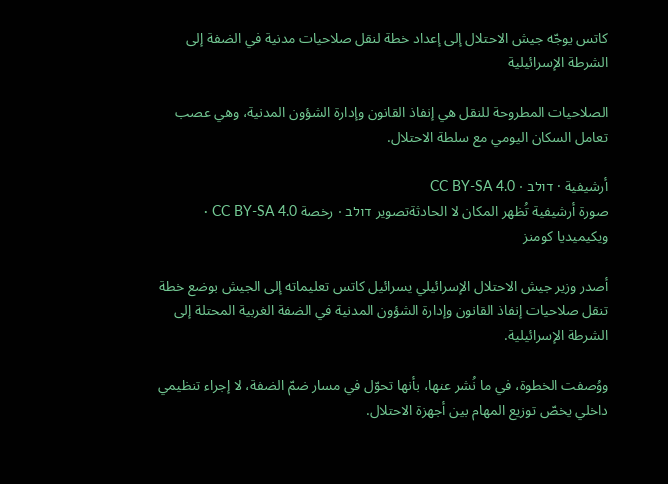كاتس يوجّه جيش الاحتلال إلى إعداد خطة لنقل صلاحيات مدنية في الضفة إلى الشرطة الإسرائيلية

الصلاحيات المطروحة للنقل هي إنفاذ القانون وإدارة الشؤون المدنية، وهي عصب تعامل السكان اليومي مع سلطة الاحتلال.

أرشيفية · דולב · CC BY-SA 4.0
صورة أرشيفية تُظهر المكان لا الحادثةتصوير דולב · رخصة CC BY-SA 4.0 · ويكيميديا كومنز

أصدر وزير جيش الاحتلال الإسرائيلي يسرائيل كاتس تعليماته إلى الجيش بوضع خطة تنقل صلاحيات إنفاذ القانون وإدارة الشؤون المدنية في الضفة الغربية المحتلة إلى الشرطة الإسرائيلية.

ووُصفت الخطوة، في ما نُشر عنها، بأنها تحوّل في مسار ضمّ الضفة، لا إجراء تنظيمي داخلي يخصّ توزيع المهام بين أجهزة الاحتلال.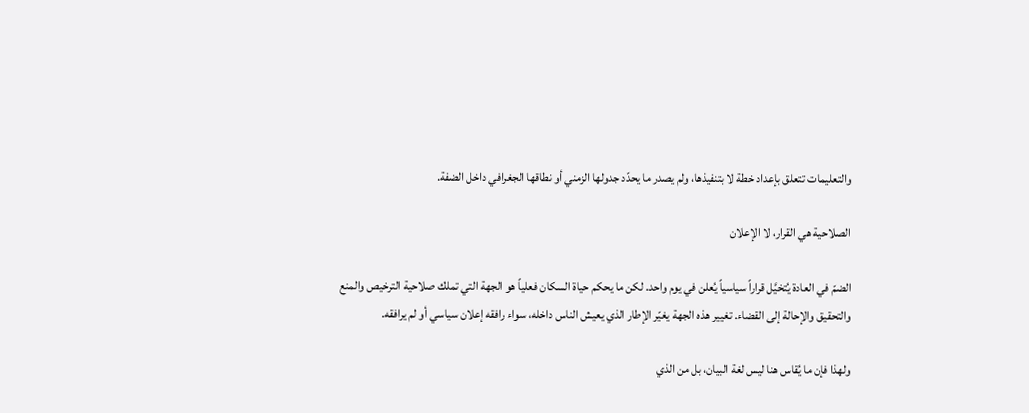والتعليمات تتعلق بإعداد خطة لا بتنفيذها، ولم يصدر ما يحدّد جدولها الزمني أو نطاقها الجغرافي داخل الضفة.

الصلاحية هي القرار، لا الإعلان

الضمّ في العادة يُتخيَّل قراراً سياسياً يُعلن في يوم واحد. لكن ما يحكم حياة السكان فعلياً هو الجهة التي تملك صلاحية الترخيص والمنع والتحقيق والإحالة إلى القضاء. تغيير هذه الجهة يغيّر الإطار الذي يعيش الناس داخله، سواء رافقه إعلان سياسي أو لم يرافقه.

ولهذا فإن ما يُقاس هنا ليس لغة البيان، بل من الذي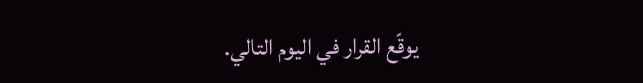يوقّع القرار في اليوم التالي.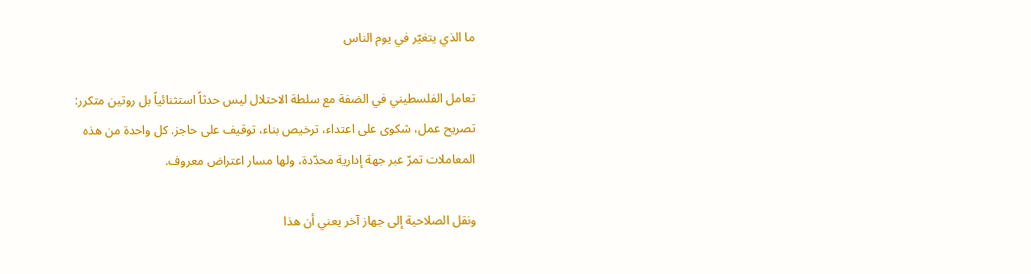ما الذي يتغيّر في يوم الناس

تعامل الفلسطيني في الضفة مع سلطة الاحتلال ليس حدثاً استثنائياً بل روتين متكرر: تصريح عمل، شكوى على اعتداء، ترخيص بناء، توقيف على حاجز. كل واحدة من هذه المعاملات تمرّ عبر جهة إدارية محدّدة، ولها مسار اعتراض معروف.

ونقل الصلاحية إلى جهاز آخر يعني أن هذا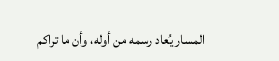المسار يُعاد رسمه من أوله، وأن ما تراكم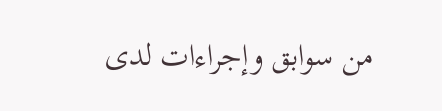من سوابق وإجراءات لدى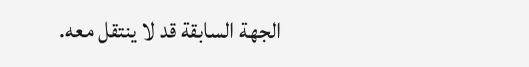الجهة السابقة قد لا ينتقل معه.